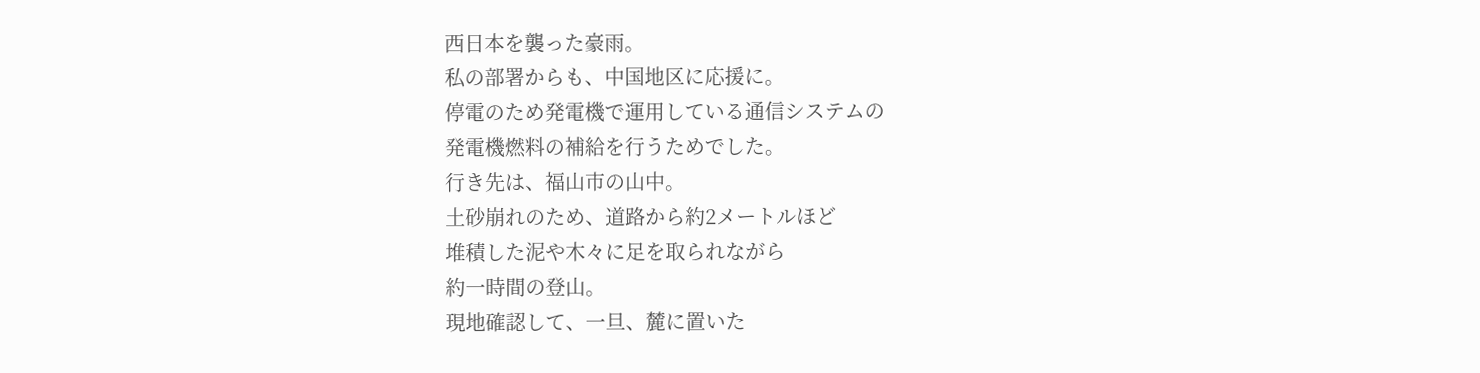西日本を襲った豪雨。
私の部署からも、中国地区に応援に。
停電のため発電機で運用している通信システムの
発電機燃料の補給を行うためでした。
行き先は、福山市の山中。
土砂崩れのため、道路から約2メートルほど
堆積した泥や木々に足を取られながら
約一時間の登山。
現地確認して、一旦、麓に置いた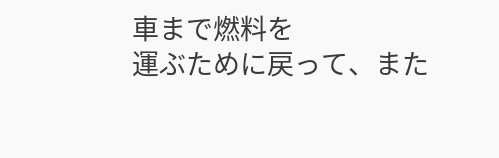車まで燃料を
運ぶために戻って、また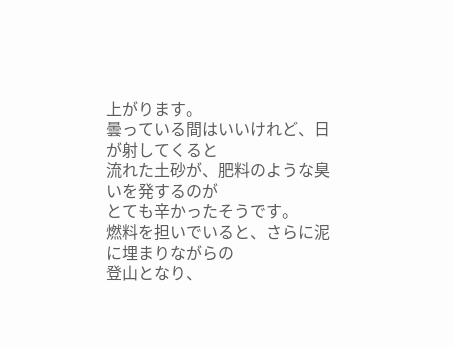上がります。
曇っている間はいいけれど、日が射してくると
流れた土砂が、肥料のような臭いを発するのが
とても辛かったそうです。
燃料を担いでいると、さらに泥に埋まりながらの
登山となり、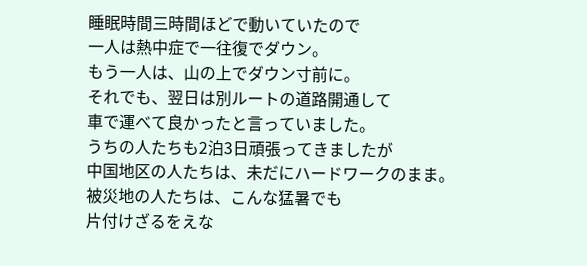睡眠時間三時間ほどで動いていたので
一人は熱中症で一往復でダウン。
もう一人は、山の上でダウン寸前に。
それでも、翌日は別ルートの道路開通して
車で運べて良かったと言っていました。
うちの人たちも2泊3日頑張ってきましたが
中国地区の人たちは、未だにハードワークのまま。
被災地の人たちは、こんな猛暑でも
片付けざるをえな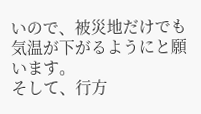いので、被災地だけでも
気温が下がるようにと願います。
そして、行方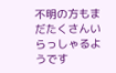不明の方もまだたくさんいらっしゃるようです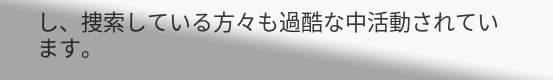し、捜索している方々も過酷な中活動されています。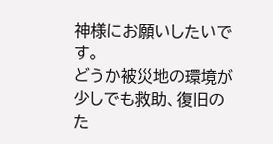神様にお願いしたいです。
どうか被災地の環境が少しでも救助、復旧のた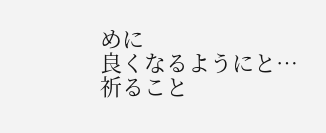めに
良くなるようにと…
祈ること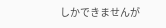しかできませんが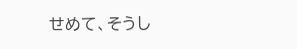せめて、そうし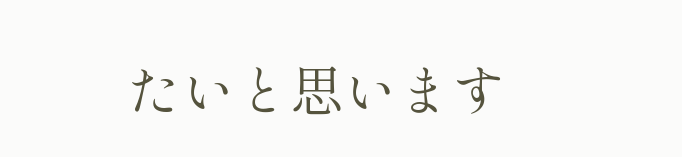たいと思います